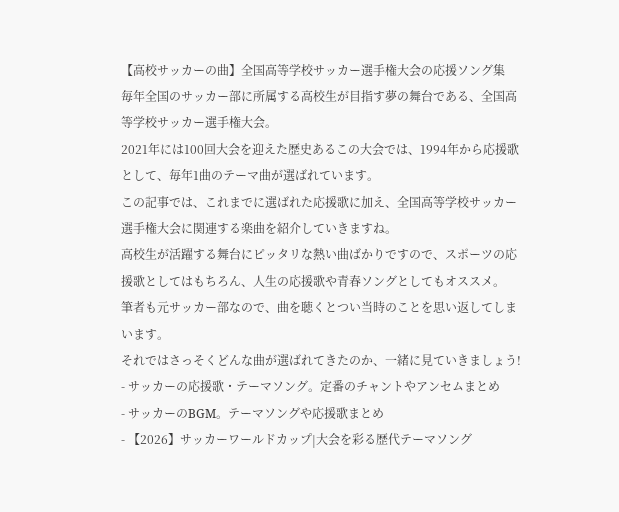【高校サッカーの曲】全国高等学校サッカー選手権大会の応援ソング集
毎年全国のサッカー部に所属する高校生が目指す夢の舞台である、全国高等学校サッカー選手権大会。
2021年には100回大会を迎えた歴史あるこの大会では、1994年から応援歌として、毎年1曲のテーマ曲が選ばれています。
この記事では、これまでに選ばれた応援歌に加え、全国高等学校サッカー選手権大会に関連する楽曲を紹介していきますね。
高校生が活躍する舞台にピッタリな熱い曲ばかりですので、スポーツの応援歌としてはもちろん、人生の応援歌や青春ソングとしてもオススメ。
筆者も元サッカー部なので、曲を聴くとつい当時のことを思い返してしまいます。
それではさっそくどんな曲が選ばれてきたのか、一緒に見ていきましょう!
- サッカーの応援歌・テーマソング。定番のチャントやアンセムまとめ
- サッカーのBGM。テーマソングや応援歌まとめ
- 【2026】サッカーワールドカップ|大会を彩る歴代テーマソング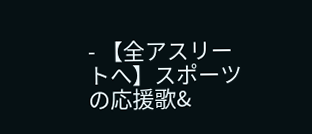- 【全アスリートへ】スポーツの応援歌&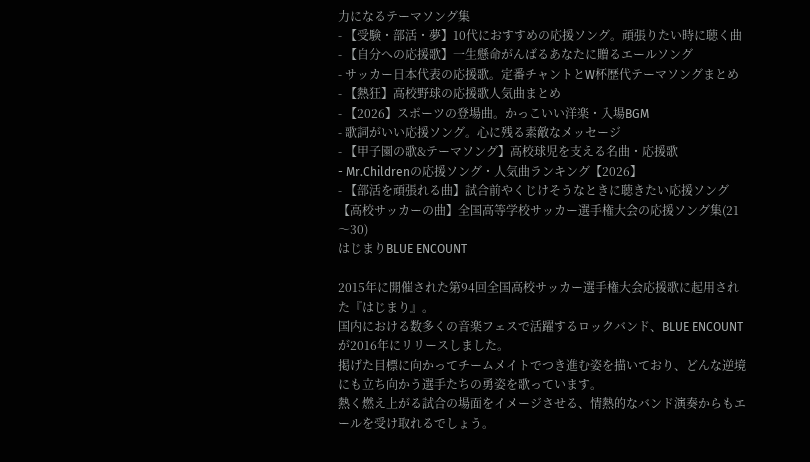力になるテーマソング集
- 【受験・部活・夢】10代におすすめの応援ソング。頑張りたい時に聴く曲
- 【自分への応援歌】一生懸命がんばるあなたに贈るエールソング
- サッカー日本代表の応援歌。定番チャントとW杯歴代テーマソングまとめ
- 【熱狂】高校野球の応援歌人気曲まとめ
- 【2026】スポーツの登場曲。かっこいい洋楽・入場BGM
- 歌詞がいい応援ソング。心に残る素敵なメッセージ
- 【甲子園の歌&テーマソング】高校球児を支える名曲・応援歌
- Mr.Childrenの応援ソング・人気曲ランキング【2026】
- 【部活を頑張れる曲】試合前やくじけそうなときに聴きたい応援ソング
【高校サッカーの曲】全国高等学校サッカー選手権大会の応援ソング集(21〜30)
はじまりBLUE ENCOUNT

2015年に開催された第94回全国高校サッカー選手権大会応援歌に起用された『はじまり』。
国内における数多くの音楽フェスで活躍するロックバンド、BLUE ENCOUNTが2016年にリリースしました。
掲げた目標に向かってチームメイトでつき進む姿を描いており、どんな逆境にも立ち向かう選手たちの勇姿を歌っています。
熱く燃え上がる試合の場面をイメージさせる、情熱的なバンド演奏からもエールを受け取れるでしょう。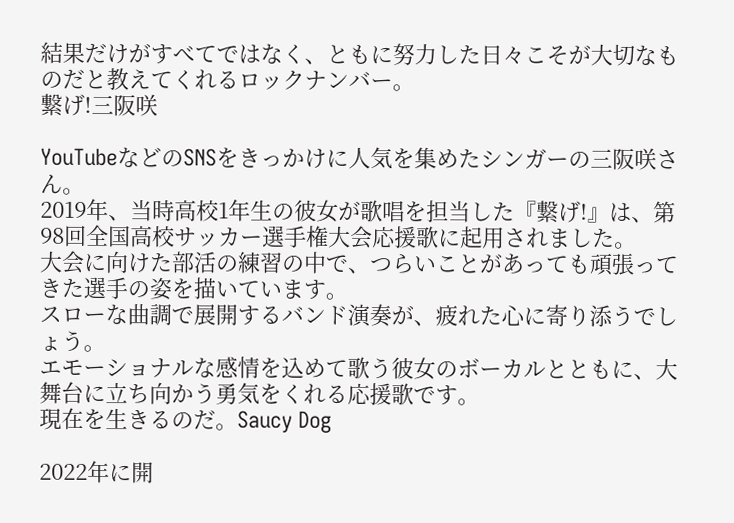結果だけがすべてではなく、ともに努力した日々こそが大切なものだと教えてくれるロックナンバー。
繋げ!三阪咲

YouTubeなどのSNSをきっかけに人気を集めたシンガーの三阪咲さん。
2019年、当時高校1年生の彼女が歌唱を担当した『繋げ!』は、第98回全国高校サッカー選手権大会応援歌に起用されました。
大会に向けた部活の練習の中で、つらいことがあっても頑張ってきた選手の姿を描いています。
スローな曲調で展開するバンド演奏が、疲れた心に寄り添うでしょう。
エモーショナルな感情を込めて歌う彼女のボーカルとともに、大舞台に立ち向かう勇気をくれる応援歌です。
現在を生きるのだ。Saucy Dog

2022年に開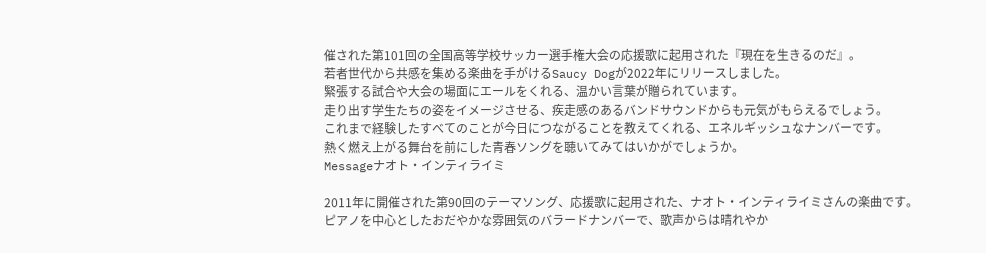催された第101回の全国高等学校サッカー選手権大会の応援歌に起用された『現在を生きるのだ』。
若者世代から共感を集める楽曲を手がけるSaucy Dogが2022年にリリースしました。
緊張する試合や大会の場面にエールをくれる、温かい言葉が贈られています。
走り出す学生たちの姿をイメージさせる、疾走感のあるバンドサウンドからも元気がもらえるでしょう。
これまで経験したすべてのことが今日につながることを教えてくれる、エネルギッシュなナンバーです。
熱く燃え上がる舞台を前にした青春ソングを聴いてみてはいかがでしょうか。
Messageナオト・インティライミ

2011年に開催された第90回のテーマソング、応援歌に起用された、ナオト・インティライミさんの楽曲です。
ピアノを中心としたおだやかな雰囲気のバラードナンバーで、歌声からは晴れやか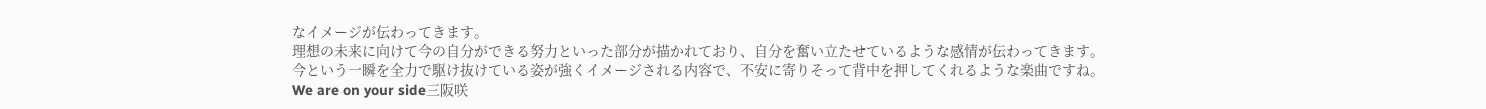なイメージが伝わってきます。
理想の未来に向けて今の自分ができる努力といった部分が描かれており、自分を奮い立たせているような感情が伝わってきます。
今という一瞬を全力で駆け抜けている姿が強くイメージされる内容で、不安に寄りそって背中を押してくれるような楽曲ですね。
We are on your side三阪咲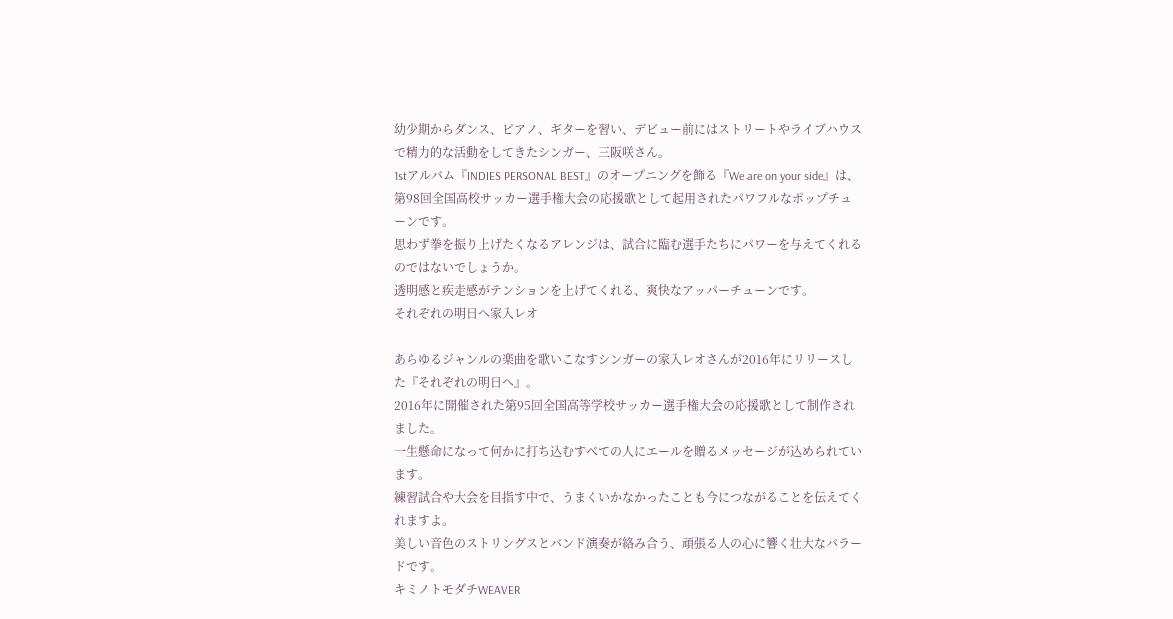幼少期からダンス、ピアノ、ギターを習い、デビュー前にはストリートやライブハウスで精力的な活動をしてきたシンガー、三阪咲さん。
1stアルバム『INDIES PERSONAL BEST』のオープニングを飾る『We are on your side』は、第98回全国高校サッカー選手権大会の応援歌として起用されたパワフルなポップチューンです。
思わず拳を振り上げたくなるアレンジは、試合に臨む選手たちにパワーを与えてくれるのではないでしょうか。
透明感と疾走感がテンションを上げてくれる、爽快なアッパーチューンです。
それぞれの明日へ家入レオ

あらゆるジャンルの楽曲を歌いこなすシンガーの家入レオさんが2016年にリリースした『それぞれの明日へ』。
2016年に開催された第95回全国高等学校サッカー選手権大会の応援歌として制作されました。
一生懸命になって何かに打ち込むすべての人にエールを贈るメッセージが込められています。
練習試合や大会を目指す中で、うまくいかなかったことも今につながることを伝えてくれますよ。
美しい音色のストリングスとバンド演奏が絡み合う、頑張る人の心に響く壮大なバラードです。
キミノトモダチWEAVER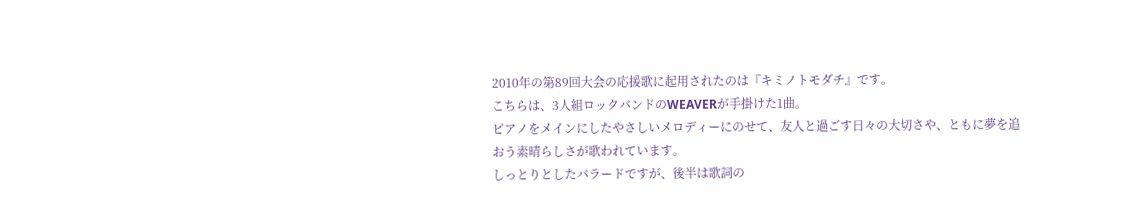2010年の第89回大会の応援歌に起用されたのは『キミノトモダチ』です。
こちらは、3人組ロックバンドのWEAVERが手掛けた1曲。
ピアノをメインにしたやさしいメロディーにのせて、友人と過ごす日々の大切さや、ともに夢を追おう素晴らしさが歌われています。
しっとりとしたバラードですが、後半は歌詞の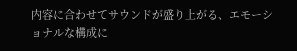内容に合わせてサウンドが盛り上がる、エモーショナルな構成に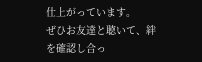仕上がっています。
ぜひお友達と聴いて、絆を確認し合っ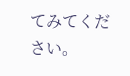てみてください。